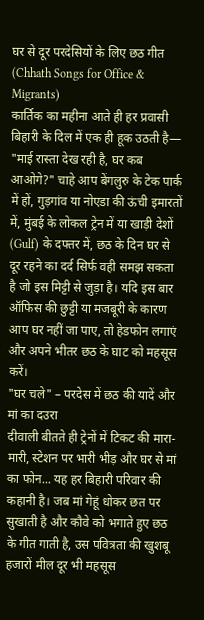घर से दूर परदेसियों के लिए छठ गीत (Chhath Songs for Office & Migrants)
कार्तिक का महीना आते ही हर प्रवासी बिहारी के दिल में एक ही हूक उठती है— "माई रास्ता देख रही है, घर कब आओगे?" चाहे आप बेंगलुरु के टेक पार्क में हों, गुड़गांव या नोएडा की ऊंची इमारतों में, मुंबई के लोकल ट्रेन में या खाड़ी देशों (Gulf) के दफ्तर में, छठ के दिन घर से दूर रहने का दर्द सिर्फ वही समझ सकता है जो इस मिट्टी से जुड़ा है। यदि इस बार ऑफिस की छुट्टी या मजबूरी के कारण आप घर नहीं जा पाए, तो हेडफोन लगाएं और अपने भीतर छठ के घाट को महसूस करें।
"घर चले" – परदेस में छठ की यादें और मां का दउरा
दीवाली बीतते ही ट्रेनों में टिकट की मारा-मारी, स्टेशन पर भारी भीड़ और घर से मां का फोन... यह हर बिहारी परिवार की कहानी है। जब मां गेहूं धोकर छत पर सुखाती है और कौवे को भगाते हुए छठ के गीत गाती है, उस पवित्रता की खुशबू हजारों मील दूर भी महसूस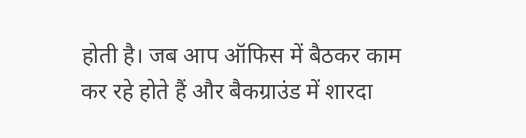होती है। जब आप ऑफिस में बैठकर काम कर रहे होते हैं और बैकग्राउंड में शारदा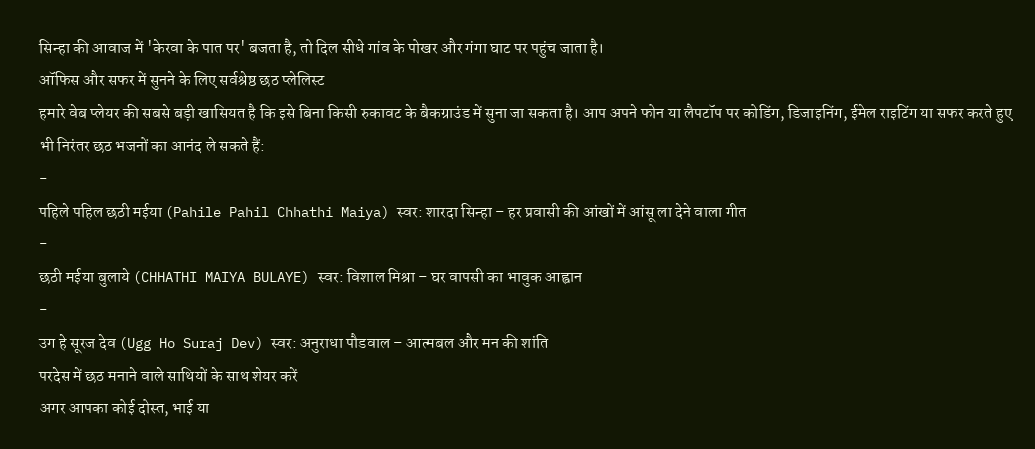सिन्हा की आवाज में 'केरवा के पात पर' बजता है, तो दिल सीधे गांव के पोखर और गंगा घाट पर पहुंच जाता है।
ऑफिस और सफर में सुनने के लिए सर्वश्रेष्ठ छठ प्लेलिस्ट
हमारे वेब प्लेयर की सबसे बड़ी खासियत है कि इसे बिना किसी रुकावट के बैकग्राउंड में सुना जा सकता है। आप अपने फोन या लैपटॉप पर कोडिंग, डिजाइनिंग, ईमेल राइटिंग या सफर करते हुए भी निरंतर छठ भजनों का आनंद ले सकते हैं:
-
पहिले पहिल छठी मईया (Pahile Pahil Chhathi Maiya) स्वर: शारदा सिन्हा – हर प्रवासी की आंखों में आंसू ला देने वाला गीत
-
छठी मईया बुलाये (CHHATHI MAIYA BULAYE) स्वर: विशाल मिश्रा – घर वापसी का भावुक आह्वान
-
उग हे सूरज देव (Ugg Ho Suraj Dev) स्वर: अनुराधा पौडवाल – आत्मबल और मन की शांति
परदेस में छठ मनाने वाले साथियों के साथ शेयर करें
अगर आपका कोई दोस्त, भाई या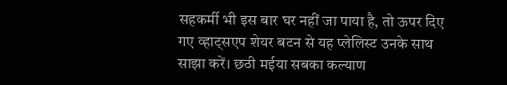सहकर्मी भी इस बार घर नहीं जा पाया है, तो ऊपर दिए गए व्हाट्सएप शेयर बटन से यह प्लेलिस्ट उनके साथ साझा करें। छठी मईया सबका कल्याण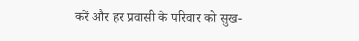करें और हर प्रवासी के परिवार को सुख-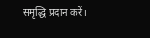समृद्धि प्रदान करें।